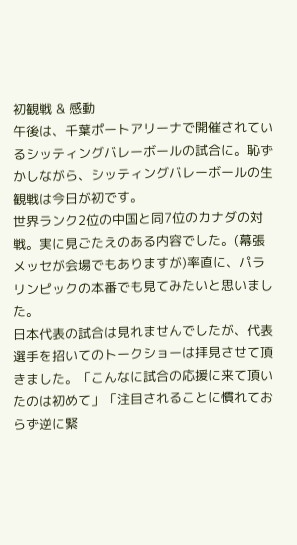初観戦 & 感動
午後は、千葉ポートアリーナで開催されているシッティングバレーボールの試合に。恥ずかしながら、シッティングバレーボールの生観戦は今日が初です。
世界ランク2位の中国と同7位のカナダの対戦。実に見ごたえのある内容でした。(幕張メッセが会場でもありますが)率直に、パラリンピックの本番でも見てみたいと思いました。
日本代表の試合は見れませんでしたが、代表選手を招いてのトークショーは拝見させて頂きました。「こんなに試合の応援に来て頂いたのは初めて」「注目されることに慣れておらず逆に緊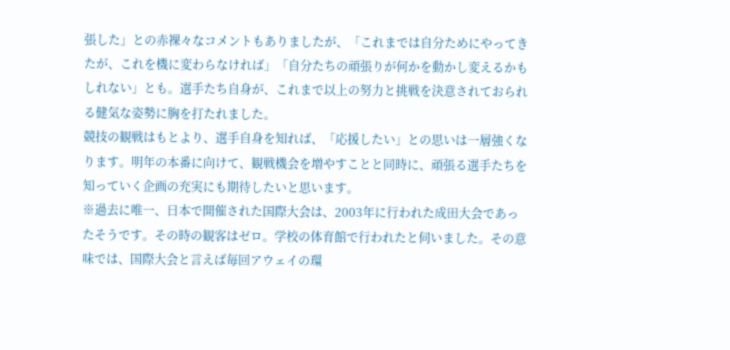張した」との赤裸々なコメントもありましたが、「これまでは自分ためにやってきたが、これを機に変わらなければ」「自分たちの頑張りが何かを動かし変えるかもしれない」とも。選手たち自身が、これまで以上の努力と挑戦を決意されておられる健気な姿勢に胸を打たれました。
競技の観戦はもとより、選手自身を知れば、「応援したい」との思いは一層強くなります。明年の本番に向けて、観戦機会を増やすことと同時に、頑張る選手たちを知っていく企画の充実にも期待したいと思います。
※過去に唯一、日本で開催された国際大会は、2003年に行われた成田大会であったそうです。その時の観客はゼロ。学校の体育館で行われたと伺いました。その意味では、国際大会と言えば毎回アウェイの環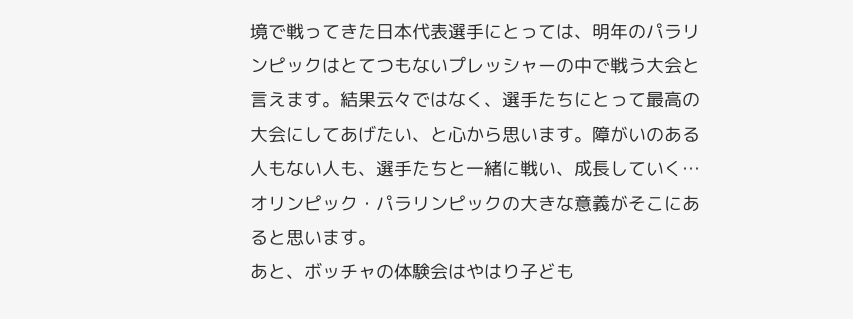境で戦ってきた日本代表選手にとっては、明年のパラリンピックはとてつもないプレッシャーの中で戦う大会と言えます。結果云々ではなく、選手たちにとって最高の大会にしてあげたい、と心から思います。障がいのある人もない人も、選手たちと一緒に戦い、成長していく…オリンピック・パラリンピックの大きな意義がそこにあると思います。
あと、ボッチャの体験会はやはり子ども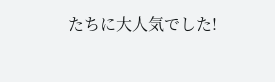たちに大人気でした!